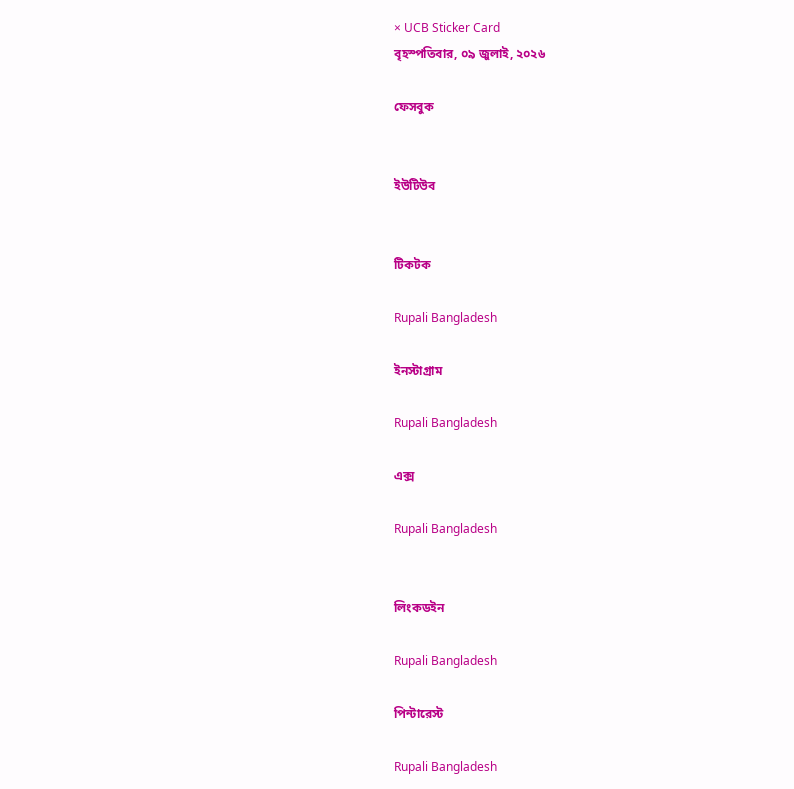× UCB Sticker Card
বৃহস্পতিবার, ০৯ জুলাই, ২০২৬

ফেসবুক


ইউটিউব


টিকটক

Rupali Bangladesh

ইনস্টাগ্রাম

Rupali Bangladesh

এক্স

Rupali Bangladesh


লিংকডইন

Rupali Bangladesh

পিন্টারেস্ট

Rupali Bangladesh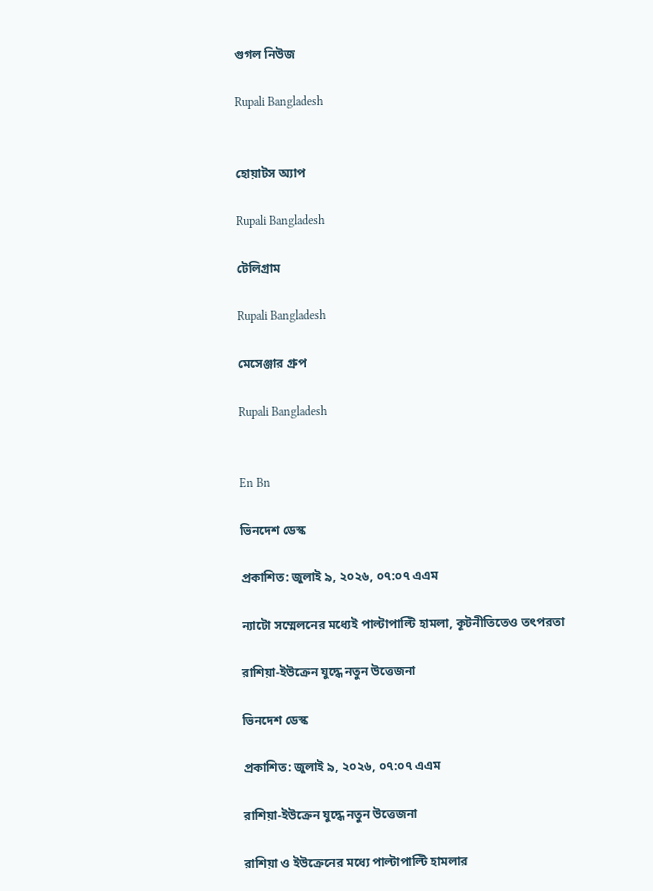গুগল নিউজ

Rupali Bangladesh


হোয়াটস অ্যাপ

Rupali Bangladesh

টেলিগ্রাম

Rupali Bangladesh

মেসেঞ্জার গ্রুপ

Rupali Bangladesh


En Bn

ভিনদেশ ডেস্ক

প্রকাশিত: জুলাই ৯, ২০২৬, ০৭:০৭ এএম

ন্যাটো সম্মেলনের মধ্যেই পাল্টাপাল্টি হামলা, কূটনীতিতেও তৎপরতা

রাশিয়া-ইউক্রেন যুদ্ধে নতুন উত্তেজনা

ভিনদেশ ডেস্ক

প্রকাশিত: জুলাই ৯, ২০২৬, ০৭:০৭ এএম

রাশিয়া-ইউক্রেন যুদ্ধে নতুন উত্তেজনা

রাশিয়া ও ইউক্রেনের মধ্যে পাল্টাপাল্টি হামলার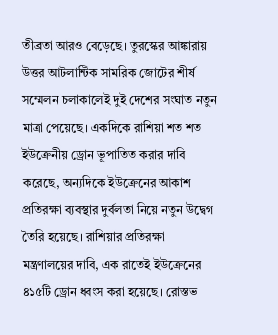তীব্রতা আরও বেড়েছে। তুরস্কের আঙ্কারায় উত্তর আটলান্টিক সামরিক জোটের শীর্ষ সম্মেলন চলাকালেই দুই দেশের সংঘাত নতুন মাত্রা পেয়েছে। একদিকে রাশিয়া শত শত ইউক্রেনীয় ড্রোন ভূপাতিত করার দাবি করেছে, অন্যদিকে ইউক্রেনের আকাশ প্রতিরক্ষা ব্যবস্থার দুর্বলতা নিয়ে নতুন উদ্বেগ তৈরি হয়েছে। রাশিয়ার প্রতিরক্ষা মন্ত্রণালয়ের দাবি, এক রাতেই ইউক্রেনের ৪১৫টি ড্রোন ধ্বংস করা হয়েছে। রোস্তভ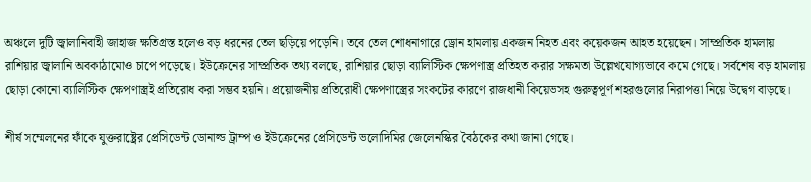অঞ্চলে দুটি জ্বালানিবাহী জাহাজ ক্ষতিগ্রস্ত হলেও বড় ধরনের তেল ছড়িয়ে পড়েনি। তবে তেল শোধনাগারে ড্রোন হামলায় একজন নিহত এবং কয়েকজন আহত হয়েছেন। সাম্প্রতিক হামলায় রাশিয়ার জ্বালানি অবকাঠামোও চাপে পড়েছে। ইউক্রেনের সাম্প্রতিক তথ্য বলছে, রাশিয়ার ছোড়া ব্যালিস্টিক ক্ষেপণাস্ত্র প্রতিহত করার সক্ষমতা উল্লেখযোগ্যভাবে কমে গেছে। সর্বশেষ বড় হামলায় ছোড়া কোনো ব্যালিস্টিক ক্ষেপণাস্ত্রই প্রতিরোধ করা সম্ভব হয়নি। প্রয়োজনীয় প্রতিরোধী ক্ষেপণাস্ত্রের সংকটের কারণে রাজধানী কিয়েভসহ গুরুত্বপূর্ণ শহরগুলোর নিরাপত্তা নিয়ে উদ্বেগ বাড়ছে।

শীর্ষ সম্মেলনের ফাঁকে যুক্তরাষ্ট্রের প্রেসিডেন্ট ডোনাল্ড ট্রাম্প ও ইউক্রেনের প্রেসিডেন্ট ভলোদিমির জেলেনস্কির বৈঠকের কথা জানা গেছে।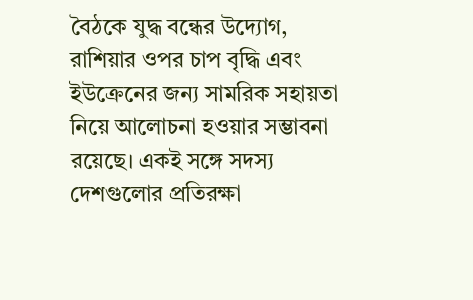বৈঠকে যুদ্ধ বন্ধের উদ্যোগ, রাশিয়ার ওপর চাপ বৃদ্ধি এবং ইউক্রেনের জন্য সামরিক সহায়তা নিয়ে আলোচনা হওয়ার সম্ভাবনা রয়েছে। একই সঙ্গে সদস্য দেশগুলোর প্রতিরক্ষা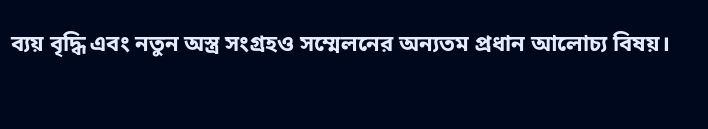ব্যয় বৃদ্ধি এবং নতুন অস্ত্র সংগ্রহও সম্মেলনের অন্যতম প্রধান আলোচ্য বিষয়।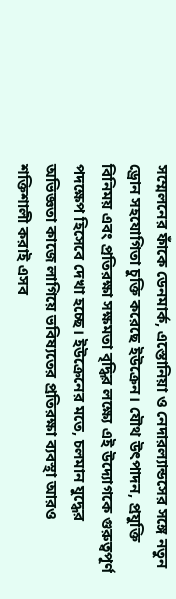সম্মেলনের ফাঁকে ডেনমার্ক, এস্তোনিয়া ও নেদারল্যান্ডসের সঙ্গে নতুন ড্রোন সহযোগিতা চুক্তি করেছে ইউক্রেন। যৌথ উৎপাদন, প্রযুক্তি বিনিময় এবং প্রতিরক্ষা সক্ষমতা বৃদ্ধির লক্ষ্যে এই উদ্যোগকে গুরুত্বপূর্ণ পদক্ষেপ হিসেবে দেখা হচ্ছে। ইউক্রেনের মতে, চলমান যুদ্ধের অভিজ্ঞতা কাজে লাগিয়ে ভবিষ্যতের প্রতিরক্ষা ব্যবস্থা আরও শক্তিশালী করাই এসব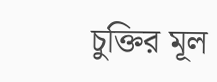চুক্তির মূল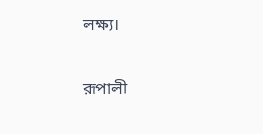লক্ষ্য।

রূপালী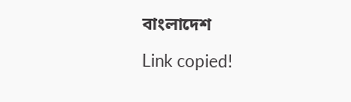বাংলাদেশ

Link copied!